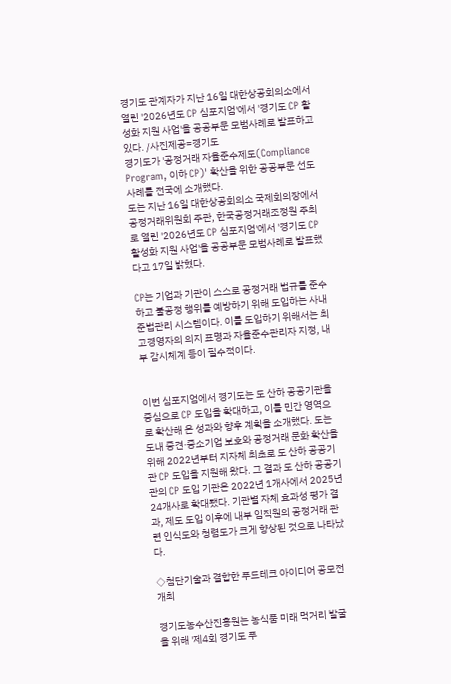경기도 관계자가 지난 16일 대한상공회의소에서 열린 '2026년도 CP 심포지엄'에서 '경기도 CP 활성화 지원 사업'을 공공부문 모범사례로 발표하고 있다. /사진제공=경기도
경기도가 '공정거래 자율준수제도(Compliance Program, 이하 CP)' 확산을 위한 공공부문 선도 사례를 전국에 소개했다.
도는 지난 16일 대한상공회의소 국제회의장에서 공정거래위원회 주관, 한국공정거래조정원 주최로 열린 '2026년도 CP 심포지엄'에서 '경기도 CP 활성화 지원 사업'을 공공부문 모범사례로 발표했다고 17일 밝혔다.

CP는 기업과 기관이 스스로 공정거래 법규를 준수하고 불공정 행위를 예방하기 위해 도입하는 사내 준법관리 시스템이다. 이를 도입하기 위해서는 최고경영자의 의지 표명과 자율준수관리자 지정, 내부 감시체계 등이 필수적이다.


이번 심포지엄에서 경기도는 도 산하 공공기관을 중심으로 CP 도입을 확대하고, 이를 민간 영역으로 확산해 온 성과와 향후 계획을 소개했다. 도는 도내 중견·중소기업 보호와 공정거래 문화 확산을 위해 2022년부터 지자체 최초로 도 산하 공공기관 CP 도입을 지원해 왔다. 그 결과 도 산하 공공기관의 CP 도입 기관은 2022년 1개사에서 2025년 24개사로 확대됐다. 기관별 자체 효과성 평가 결과, 제도 도입 이후에 내부 임직원의 공정거래 관련 인식도와 청렴도가 크게 향상된 것으로 나타났다.

◇첨단기술과 결합한 푸드테크 아이디어 공모전 개최

경기도농수산진흥원는 농식품 미래 먹거리 발굴을 위해 '제4회 경기도 푸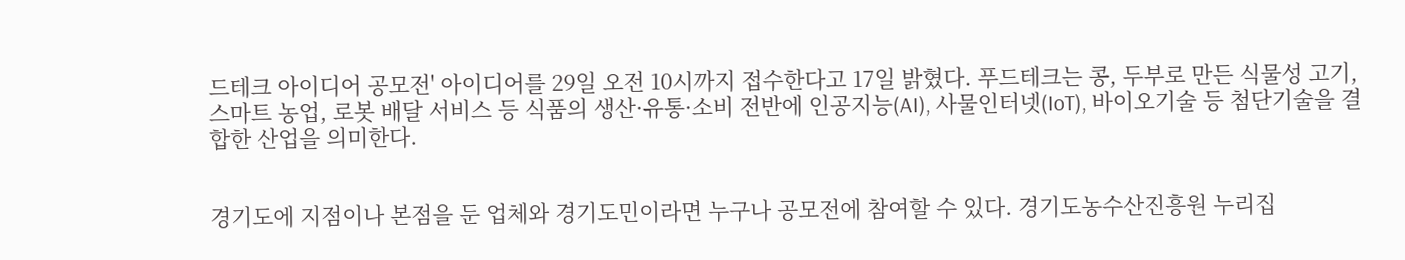드테크 아이디어 공모전' 아이디어를 29일 오전 10시까지 접수한다고 17일 밝혔다. 푸드테크는 콩, 두부로 만든 식물성 고기, 스마트 농업, 로봇 배달 서비스 등 식품의 생산·유통·소비 전반에 인공지능(AI), 사물인터넷(IoT), 바이오기술 등 첨단기술을 결합한 산업을 의미한다.


경기도에 지점이나 본점을 둔 업체와 경기도민이라면 누구나 공모전에 참여할 수 있다. 경기도농수산진흥원 누리집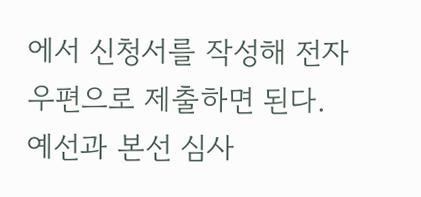에서 신청서를 작성해 전자우편으로 제출하면 된다. 예선과 본선 심사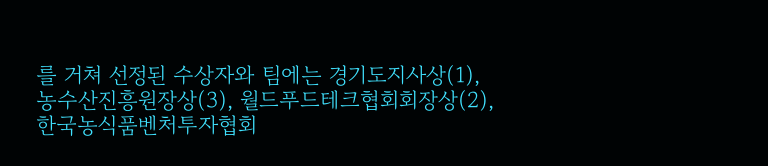를 거쳐 선정된 수상자와 팀에는 경기도지사상(1), 농수산진흥원장상(3), 월드푸드테크협회회장상(2), 한국농식품벤처투자협회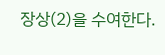장상(2)을 수여한다.